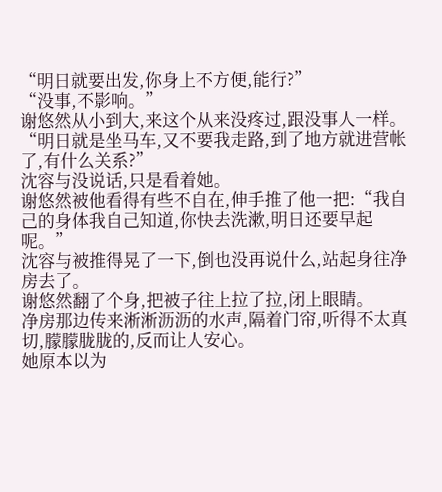“明日就要出发,你身上不方便,能行?”
“没事,不影响。”
谢悠然从小到大,来这个从来没疼过,跟没事人一样。
“明日就是坐马车,又不要我走路,到了地方就进营帐了,有什么关系?”
沈容与没说话,只是看着她。
谢悠然被他看得有些不自在,伸手推了他一把:“我自己的身体我自己知道,你快去洗漱,明日还要早起呢。”
沈容与被推得晃了一下,倒也没再说什么,站起身往净房去了。
谢悠然翻了个身,把被子往上拉了拉,闭上眼睛。
净房那边传来淅淅沥沥的水声,隔着门帘,听得不太真切,朦朦胧胧的,反而让人安心。
她原本以为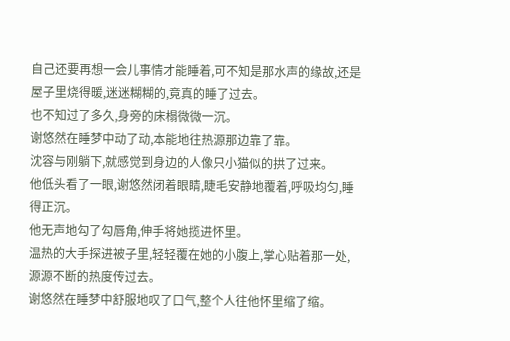自己还要再想一会儿事情才能睡着,可不知是那水声的缘故,还是屋子里烧得暖,迷迷糊糊的,竟真的睡了过去。
也不知过了多久,身旁的床榻微微一沉。
谢悠然在睡梦中动了动,本能地往热源那边靠了靠。
沈容与刚躺下,就感觉到身边的人像只小猫似的拱了过来。
他低头看了一眼,谢悠然闭着眼睛,睫毛安静地覆着,呼吸均匀,睡得正沉。
他无声地勾了勾唇角,伸手将她揽进怀里。
温热的大手探进被子里,轻轻覆在她的小腹上,掌心贴着那一处,源源不断的热度传过去。
谢悠然在睡梦中舒服地叹了口气,整个人往他怀里缩了缩。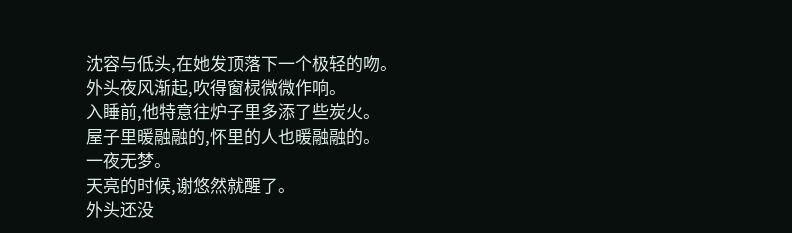沈容与低头,在她发顶落下一个极轻的吻。
外头夜风渐起,吹得窗棂微微作响。
入睡前,他特意往炉子里多添了些炭火。
屋子里暖融融的,怀里的人也暖融融的。
一夜无梦。
天亮的时候,谢悠然就醒了。
外头还没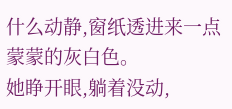什么动静,窗纸透进来一点蒙蒙的灰白色。
她睁开眼,躺着没动,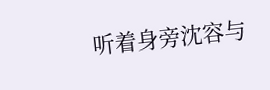听着身旁沈容与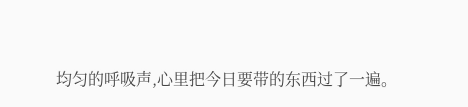均匀的呼吸声,心里把今日要带的东西过了一遍。